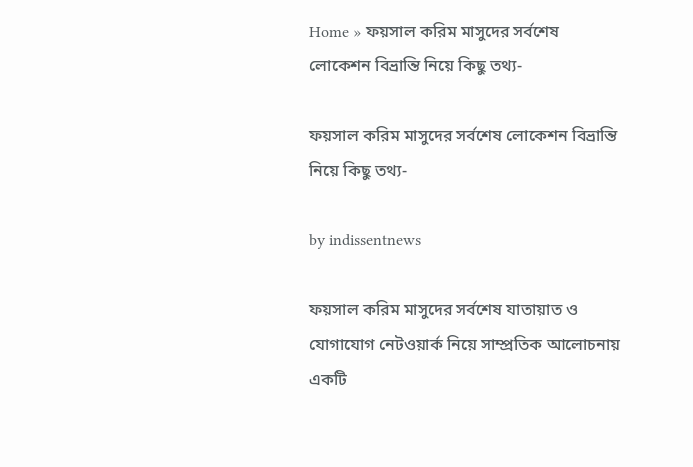Home » ফয়সাল করিম মাসুদের সর্বশেষ লোকেশন বিভ্রান্তি নিয়ে কিছু তথ্য-

ফয়সাল করিম মাসুদের সর্বশেষ লোকেশন বিভ্রান্তি নিয়ে কিছু তথ্য-

by indissentnews

ফয়সাল করিম মাসুদের সর্বশেষ যাতায়াত ও যোগাযোগ নেটওয়ার্ক নিয়ে সাম্প্রতিক আলোচনায় একটি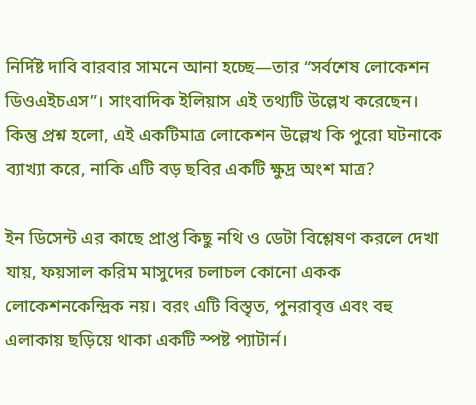নির্দিষ্ট দাবি বারবার সামনে আনা হচ্ছে—তার “সর্বশেষ লোকেশন ডিওএইচএস”। সাংবাদিক ইলিয়াস এই তথ্যটি উল্লেখ করেছেন। কিন্তু প্রশ্ন হলো, এই একটিমাত্র লোকেশন উল্লেখ কি পুরো ঘটনাকে ব্যাখ্যা করে, নাকি এটি বড় ছবির একটি ক্ষুদ্র অংশ মাত্র?

ইন ডিসেন্ট এর কাছে প্রাপ্ত কিছু নথি ও ডেটা বিশ্লেষণ করলে দেখা যায়, ফয়সাল করিম মাসুদের চলাচল কোনো একক লোকেশনকেন্দ্রিক নয়। বরং এটি বিস্তৃত, পুনরাবৃত্ত এবং বহু এলাকায় ছড়িয়ে থাকা একটি স্পষ্ট প্যাটার্ন।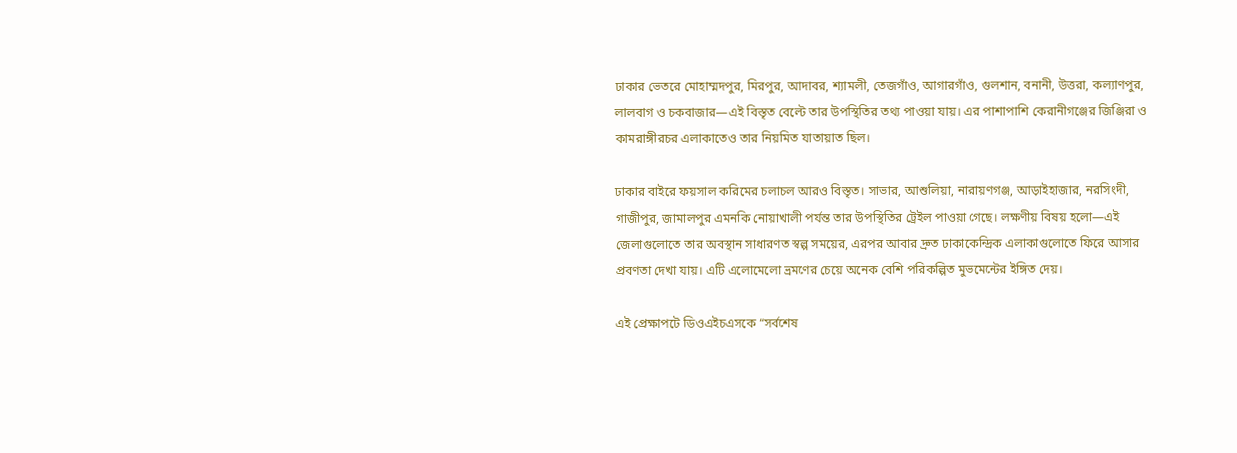ঢাকার ভেতরে মোহাম্মদপুর, মিরপুর, আদাবর, শ্যামলী, তেজগাঁও, আগারগাঁও, গুলশান, বনানী, উত্তরা, কল্যাণপুর, লালবাগ ও চকবাজার—এই বিস্তৃত বেল্টে তার উপস্থিতির তথ্য পাওয়া যায়। এর পাশাপাশি কেরানীগঞ্জের জিঞ্জিরা ও কামরাঙ্গীরচর এলাকাতেও তার নিয়মিত যাতায়াত ছিল।

ঢাকার বাইরে ফয়সাল করিমের চলাচল আরও বিস্তৃত। সাভার, আশুলিয়া, নারায়ণগঞ্জ, আড়াইহাজার, নরসিংদী, গাজীপুর, জামালপুর এমনকি নোয়াখালী পর্যন্ত তার উপস্থিতির ট্রেইল পাওয়া গেছে। লক্ষণীয় বিষয় হলো—এই জেলাগুলোতে তার অবস্থান সাধারণত স্বল্প সময়ের, এরপর আবার দ্রুত ঢাকাকেন্দ্রিক এলাকাগুলোতে ফিরে আসার প্রবণতা দেখা যায়। এটি এলোমেলো ভ্রমণের চেয়ে অনেক বেশি পরিকল্পিত মুভমেন্টের ইঙ্গিত দেয়।

এই প্রেক্ষাপটে ডিওএইচএসকে “সর্বশেষ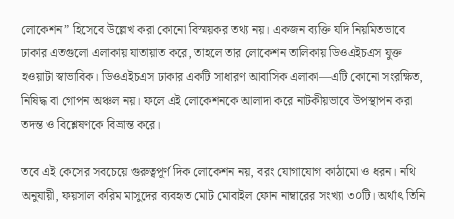লোকেশন” হিসেবে উল্লেখ করা কোনো বিস্ময়কর তথ্য নয়। একজন ব্যক্তি যদি নিয়মিতভাবে ঢাকার এতগুলো এলাকায় যাতায়াত করে, তাহলে তার লোকেশন তালিকায় ডিওএইচএস যুক্ত হওয়াটা স্বাভাবিক। ডিওএইচএস ঢাকার একটি সাধারণ আবাসিক এলাকা—এটি কোনো সংরক্ষিত, নিষিদ্ধ বা গোপন অঞ্চল নয়। ফলে এই লোকেশনকে আলাদা করে নাটকীয়ভাবে উপস্থাপন করা তদন্ত ও বিশ্লেষণকে বিভ্রান্ত করে।

তবে এই কেসের সবচেয়ে গুরুত্বপূর্ণ দিক লোকেশন নয়, বরং যোগাযোগ কাঠামো ও ধরন। নথি অনুযায়ী, ফয়সাল করিম মাসুদের ব্যবহৃত মোট মোবাইল ফোন নাম্বারের সংখ্যা ৩০টি। অর্থাৎ তিনি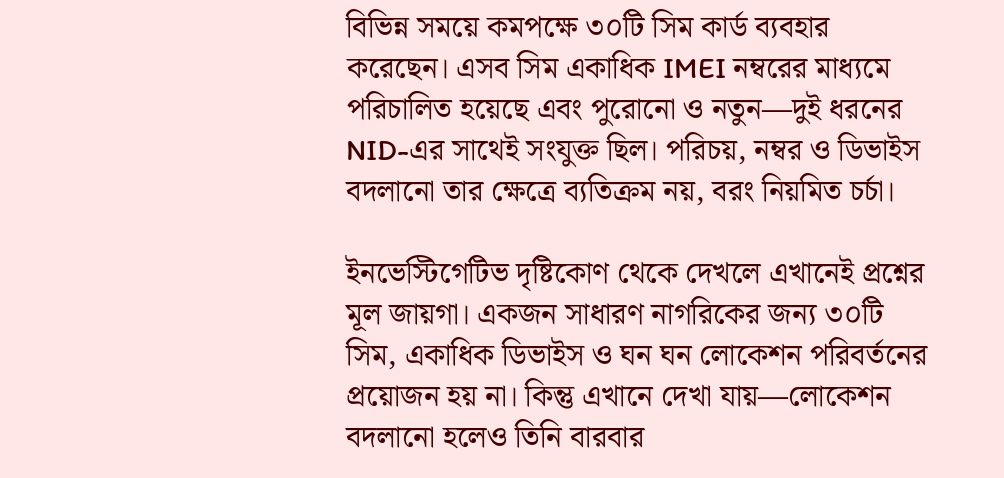বিভিন্ন সময়ে কমপক্ষে ৩০টি সিম কার্ড ব্যবহার করেছেন। এসব সিম একাধিক IMEI নম্বরের মাধ্যমে পরিচালিত হয়েছে এবং পুরোনো ও নতুন—দুই ধরনের NID-এর সাথেই সংযুক্ত ছিল। পরিচয়, নম্বর ও ডিভাইস বদলানো তার ক্ষেত্রে ব্যতিক্রম নয়, বরং নিয়মিত চর্চা।

ইনভেস্টিগেটিভ দৃষ্টিকোণ থেকে দেখলে এখানেই প্রশ্নের মূল জায়গা। একজন সাধারণ নাগরিকের জন্য ৩০টি সিম, একাধিক ডিভাইস ও ঘন ঘন লোকেশন পরিবর্তনের প্রয়োজন হয় না। কিন্তু এখানে দেখা যায়—লোকেশন বদলানো হলেও তিনি বারবার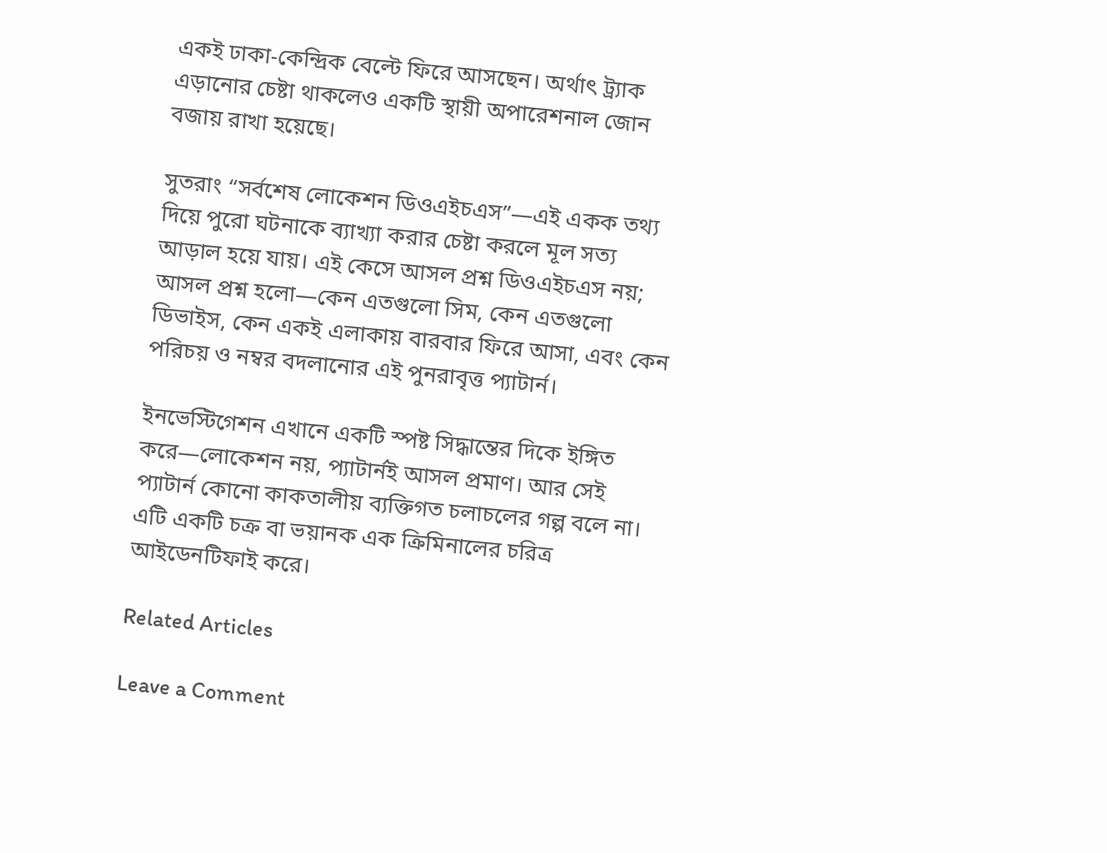একই ঢাকা-কেন্দ্রিক বেল্টে ফিরে আসছেন। অর্থাৎ ট্র্যাক এড়ানোর চেষ্টা থাকলেও একটি স্থায়ী অপারেশনাল জোন বজায় রাখা হয়েছে।

সুতরাং “সর্বশেষ লোকেশন ডিওএইচএস”—এই একক তথ্য দিয়ে পুরো ঘটনাকে ব্যাখ্যা করার চেষ্টা করলে মূল সত্য আড়াল হয়ে যায়। এই কেসে আসল প্রশ্ন ডিওএইচএস নয়; আসল প্রশ্ন হলো—কেন এতগুলো সিম, কেন এতগুলো ডিভাইস, কেন একই এলাকায় বারবার ফিরে আসা, এবং কেন পরিচয় ও নম্বর বদলানোর এই পুনরাবৃত্ত প্যাটার্ন।

ইনভেস্টিগেশন এখানে একটি স্পষ্ট সিদ্ধান্তের দিকে ইঙ্গিত করে—লোকেশন নয়, প্যাটার্নই আসল প্রমাণ। আর সেই প্যাটার্ন কোনো কাকতালীয় ব্যক্তিগত চলাচলের গল্প বলে না। এটি একটি চক্র বা ভয়ানক এক ক্রিমিনালের চরিত্র আইডেনটিফাই করে।

Related Articles

Leave a Comment